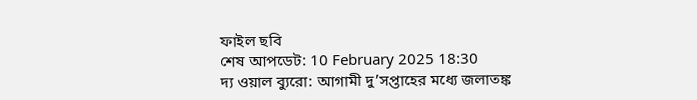ফাইল ছবি
শেষ আপডেট: 10 February 2025 18:30
দ্য ওয়াল ব্যুরো: আগামী দু’সপ্তাহের মধ্যে জলাতঙ্ক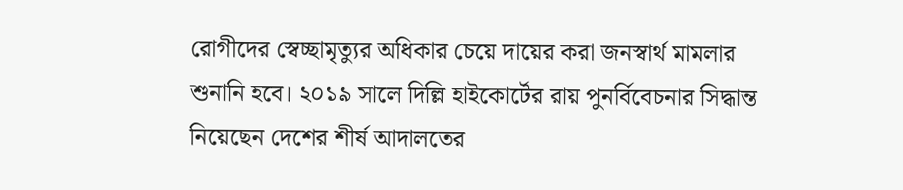রোগীদের স্বেচ্ছামৃত্যুর অধিকার চেয়ে দায়ের করা জনস্বার্থ মামলার শুনানি হবে। ২০১৯ সালে দিল্লি হাইকোর্টের রায় পুনর্বিবেচনার সিদ্ধান্ত নিয়েছেন দেশের শীর্ষ আদালতের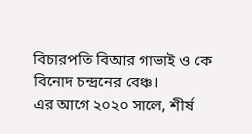বিচারপতি বিআর গাভাই ও কে বিনোদ চন্দ্রনের বেঞ্চ।
এর আগে ২০২০ সালে, শীর্ষ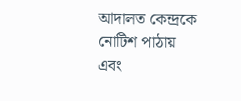আদালত কেন্দ্রকে নোটিশ পাঠায় এবং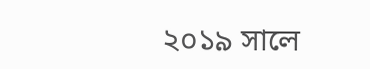২০১৯ সালে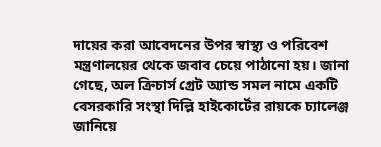দায়ের করা আবেদনের উপর স্বাস্থ্য ও পরিবেশ মন্ত্রণালয়ের থেকে জবাব চেয়ে পাঠানো হয়। জানা গেছে, অল ক্রিচার্স গ্রেট অ্যান্ড সমল নামে একটি বেসরকারি সংস্থা দিল্লি হাইকোর্টের রায়কে চ্যালেঞ্জ জানিয়ে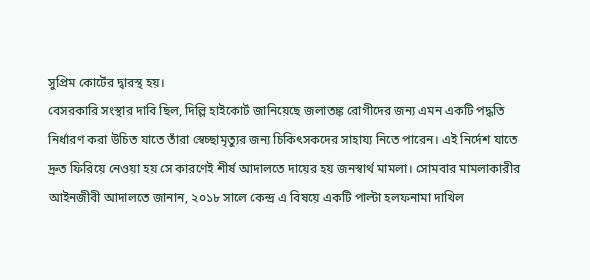সুপ্রিম কোর্টের দ্বারস্থ হয়।
বেসরকারি সংস্থার দাবি ছিল, দিল্লি হাইকোর্ট জানিয়েছে জলাতঙ্ক রোগীদের জন্য এমন একটি পদ্ধতি নির্ধারণ করা উচিত যাতে তাঁরা স্বেচ্ছামৃত্যুর জন্য চিকিৎসকদের সাহায্য নিতে পারেন। এই নির্দেশ যাতে দ্রুত ফিরিয়ে নেওয়া হয় সে কারণেই শীর্ষ আদালতে দায়ের হয় জনস্বার্থ মামলা। সোমবার মামলাকারীর আইনজীবী আদালতে জানান, ২০১৮ সালে কেন্দ্র এ বিষয়ে একটি পাল্টা হলফনামা দাখিল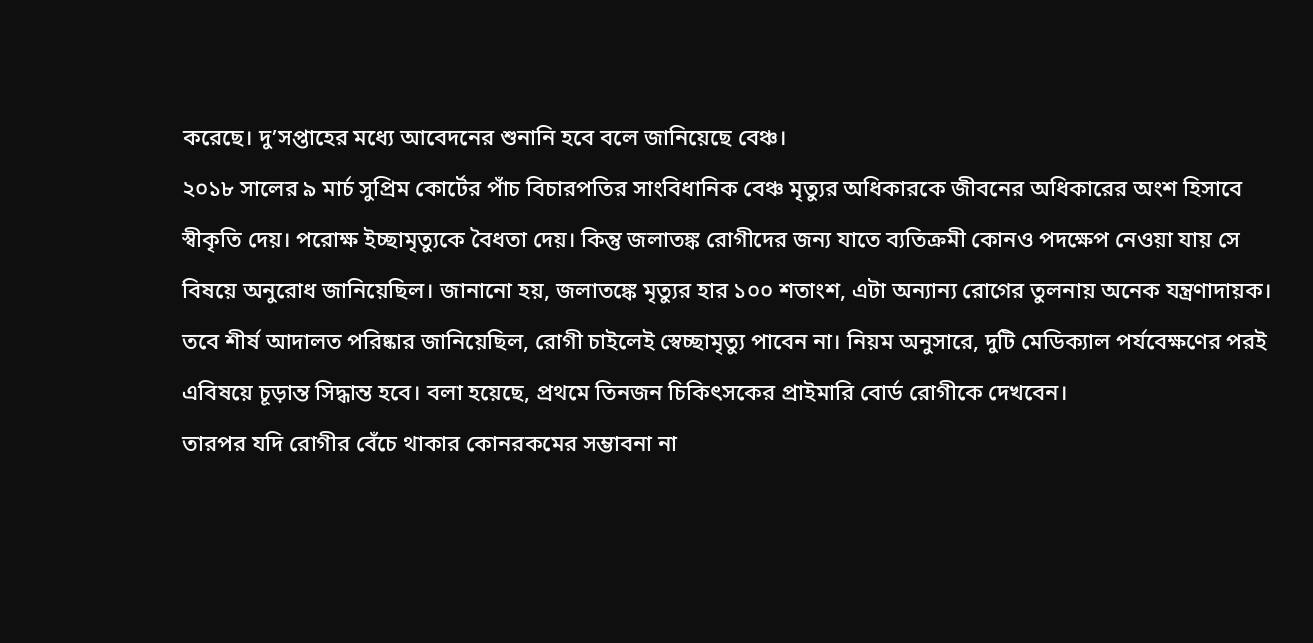করেছে। দু’সপ্তাহের মধ্যে আবেদনের শুনানি হবে বলে জানিয়েছে বেঞ্চ।
২০১৮ সালের ৯ মার্চ সুপ্রিম কোর্টের পাঁচ বিচারপতির সাংবিধানিক বেঞ্চ মৃত্যুর অধিকারকে জীবনের অধিকারের অংশ হিসাবে স্বীকৃতি দেয়। পরোক্ষ ইচ্ছামৃত্যুকে বৈধতা দেয়। কিন্তু জলাতঙ্ক রোগীদের জন্য যাতে ব্যতিক্রমী কোনও পদক্ষেপ নেওয়া যায় সে বিষয়ে অনুরোধ জানিয়েছিল। জানানো হয়, জলাতঙ্কে মৃত্যুর হার ১০০ শতাংশ, এটা অন্যান্য রোগের তুলনায় অনেক যন্ত্রণাদায়ক।
তবে শীর্ষ আদালত পরিষ্কার জানিয়েছিল, রোগী চাইলেই স্বেচ্ছামৃত্যু পাবেন না। নিয়ম অনুসারে, দুটি মেডিক্যাল পর্যবেক্ষণের পরই এবিষয়ে চূড়ান্ত সিদ্ধান্ত হবে। বলা হয়েছে, প্রথমে তিনজন চিকিৎসকের প্রাইমারি বোর্ড রোগীকে দেখবেন।
তারপর যদি রোগীর বেঁচে থাকার কোনরকমের সম্ভাবনা না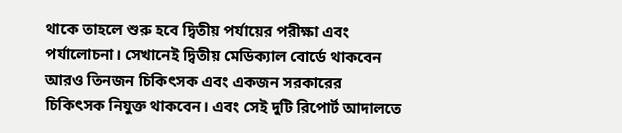থাকে তাহলে শুরু হবে দ্বিতীয় পর্যায়ের পরীক্ষা এবং পর্যালোচনা। সেখানেই দ্বিতীয় মেডিক্যাল বোর্ডে থাকবেন আরও তিনজন চিকিৎসক এবং একজন সরকারের চিকিৎসক নিযুক্ত থাকবেন। এবং সেই দুটি রিপোর্ট আদালতে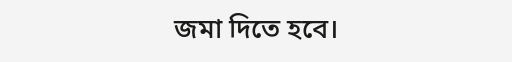জমা দিতে হবে।